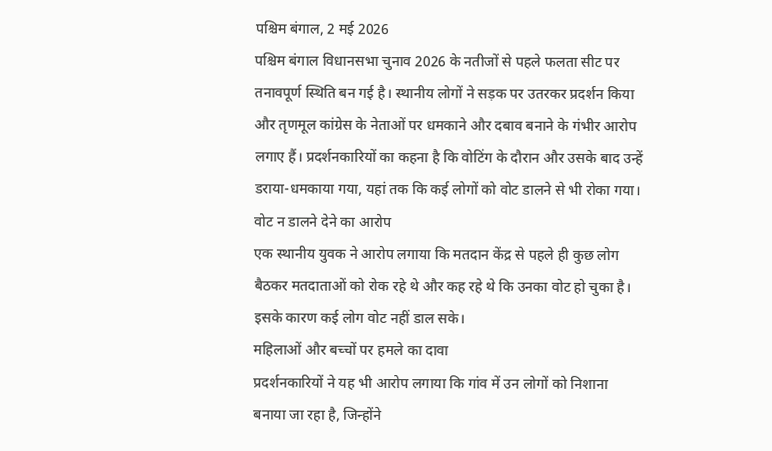पश्चिम बंगाल, 2 मई 2026
पश्चिम बंगाल विधानसभा चुनाव 2026 के नतीजों से पहले फलता सीट पर तनावपूर्ण स्थिति बन गई है। स्थानीय लोगों ने सड़क पर उतरकर प्रदर्शन किया और तृणमूल कांग्रेस के नेताओं पर धमकाने और दबाव बनाने के गंभीर आरोप लगाए हैं। प्रदर्शनकारियों का कहना है कि वोटिंग के दौरान और उसके बाद उन्हें डराया-धमकाया गया, यहां तक कि कई लोगों को वोट डालने से भी रोका गया।
वोट न डालने देने का आरोप
एक स्थानीय युवक ने आरोप लगाया कि मतदान केंद्र से पहले ही कुछ लोग बैठकर मतदाताओं को रोक रहे थे और कह रहे थे कि उनका वोट हो चुका है। इसके कारण कई लोग वोट नहीं डाल सके।
महिलाओं और बच्चों पर हमले का दावा
प्रदर्शनकारियों ने यह भी आरोप लगाया कि गांव में उन लोगों को निशाना बनाया जा रहा है, जिन्होंने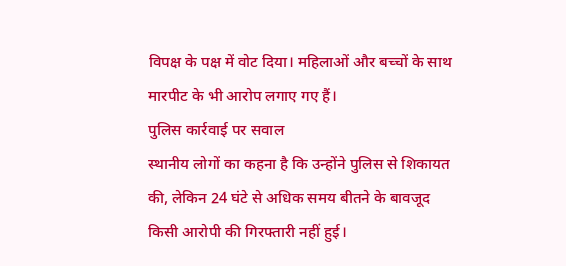विपक्ष के पक्ष में वोट दिया। महिलाओं और बच्चों के साथ मारपीट के भी आरोप लगाए गए हैं।
पुलिस कार्रवाई पर सवाल
स्थानीय लोगों का कहना है कि उन्होंने पुलिस से शिकायत की, लेकिन 24 घंटे से अधिक समय बीतने के बावजूद किसी आरोपी की गिरफ्तारी नहीं हुई।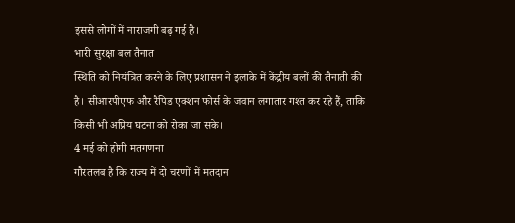इससे लोगों में नाराजगी बढ़ गई है।
भारी सुरक्षा बल तैनात
स्थिति को नियंत्रित करने के लिए प्रशासन ने इलाके में केंद्रीय बलों की तैनाती की है। सीआरपीएफ और रैपिड एक्शन फोर्स के जवान लगातार गश्त कर रहे हैं, ताकि किसी भी अप्रिय घटना को रोका जा सके।
4 मई को होगी मतगणना
गौरतलब है कि राज्य में दो चरणों में मतदान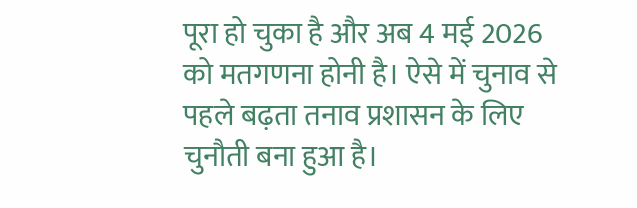पूरा हो चुका है और अब 4 मई 2026 को मतगणना होनी है। ऐसे में चुनाव से पहले बढ़ता तनाव प्रशासन के लिए चुनौती बना हुआ है।